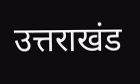उत्तराखंड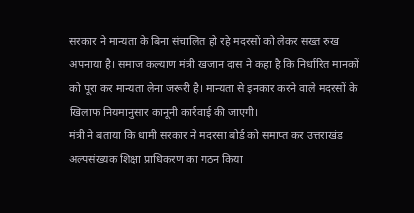सरकार ने मान्यता के बिना संचालित हो रहे मदरसों को लेकर सख्त रुख अपनाया है। समाज कल्याण मंत्री खजान दास ने कहा है कि निर्धारित मानकों को पूरा कर मान्यता लेना जरूरी है। मान्यता से इनकार करने वाले मदरसों के खिलाफ नियमानुसार कानूनी कार्रवाई की जाएगी।
मंत्री ने बताया कि धामी सरकार ने मदरसा बोर्ड को समाप्त कर उत्तराखंड अल्पसंख्यक शिक्षा प्राधिकरण का गठन किया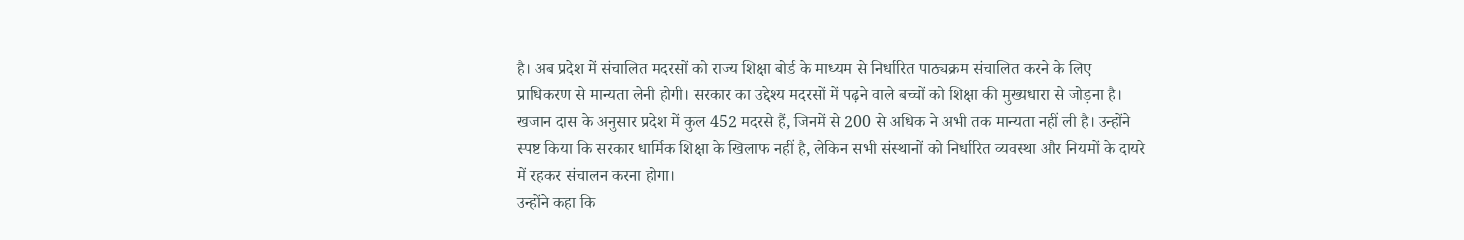है। अब प्रदेश में संचालित मदरसों को राज्य शिक्षा बोर्ड के माध्यम से निर्धारित पाठ्यक्रम संचालित करने के लिए प्राधिकरण से मान्यता लेनी होगी। सरकार का उद्देश्य मदरसों में पढ़ने वाले बच्चों को शिक्षा की मुख्यधारा से जोड़ना है।
खजान दास के अनुसार प्रदेश में कुल 452 मदरसे हैं, जिनमें से 200 से अधिक ने अभी तक मान्यता नहीं ली है। उन्होंने स्पष्ट किया कि सरकार धार्मिक शिक्षा के खिलाफ नहीं है, लेकिन सभी संस्थानों को निर्धारित व्यवस्था और नियमों के दायरे में रहकर संचालन करना होगा।
उन्होंने कहा कि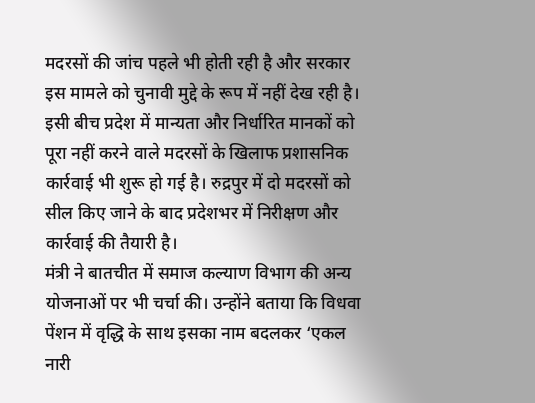मदरसों की जांच पहले भी होती रही है और सरकार इस मामले को चुनावी मुद्दे के रूप में नहीं देख रही है। इसी बीच प्रदेश में मान्यता और निर्धारित मानकों को पूरा नहीं करने वाले मदरसों के खिलाफ प्रशासनिक कार्रवाई भी शुरू हो गई है। रुद्रपुर में दो मदरसों को सील किए जाने के बाद प्रदेशभर में निरीक्षण और कार्रवाई की तैयारी है।
मंत्री ने बातचीत में समाज कल्याण विभाग की अन्य योजनाओं पर भी चर्चा की। उन्होंने बताया कि विधवा पेंशन में वृद्धि के साथ इसका नाम बदलकर ‘एकल नारी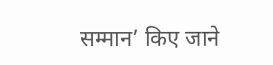सम्मान’ किए जाने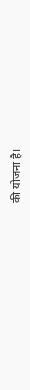की योजना है।